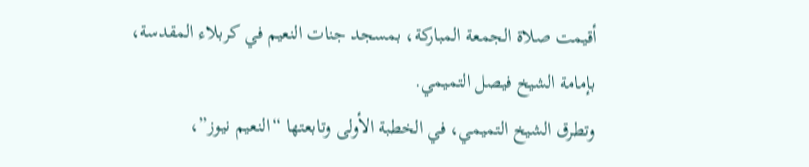أقيمت صلاة الجمعة المباركة، بمسجد جنات النعيم في كربلاء المقدسة، بإمامة الشيخ فيصل التميمي.
وتطرق الشيخ التميمي، في الخطبة الأولى وتابعتها “النعيم نيوز”،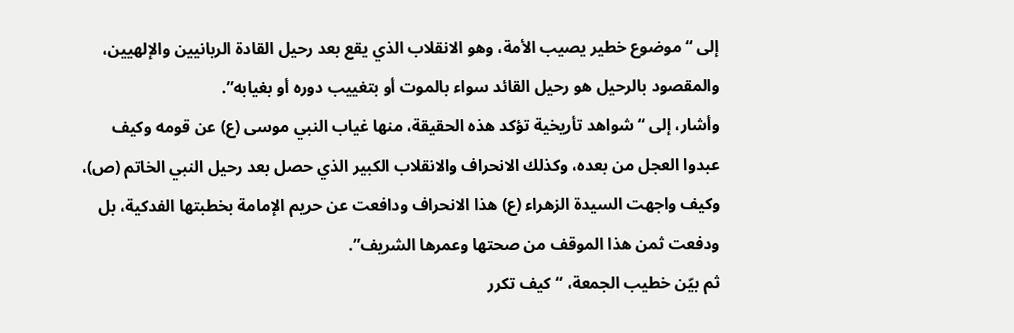إلى “موضوع خطير يصيب الأمة، وهو الانقلاب الذي يقع بعد رحيل القادة الربانيين والإلهيين، والمقصود بالرحيل هو رحيل القائد سواء بالموت أو بتغييب دوره أو بغيابه”.
وأشار، إلى “شواهد تأريخية تؤكد هذه الحقيقة، منها غياب النبي موسى (ع) عن قومه وكيف عبدوا العجل من بعده، وكذلك الانحراف والانقلاب الكبير الذي حصل بعد رحيل النبي الخاتم (ص)، وكيف واجهت السيدة الزهراء (ع) هذا الانحراف ودافعت عن حريم الإمامة بخطبتها الفدكية، بل ودفعت ثمن هذا الموقف من صحتها وعمرها الشريف”.
ثم بيّن خطيب الجمعة، “كيف تكرر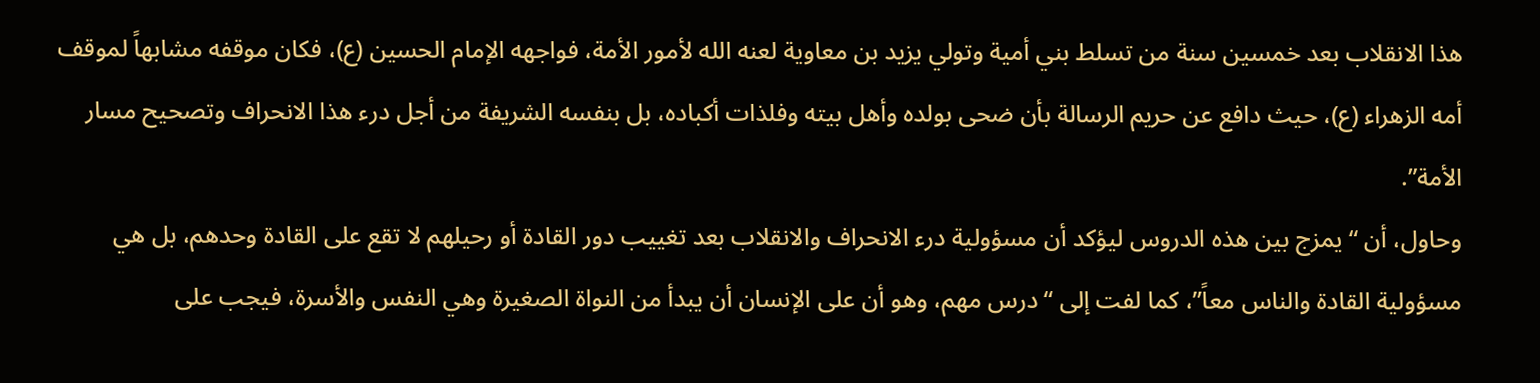هذا الانقلاب بعد خمسين سنة من تسلط بني أمية وتولي يزيد بن معاوية لعنه الله لأمور الأمة، فواجهه الإمام الحسين (ع)، فكان موقفه مشابهاً لموقف أمه الزهراء (ع)، حيث دافع عن حريم الرسالة بأن ضحى بولده وأهل بيته وفلذات أكباده، بل بنفسه الشريفة من أجل درء هذا الانحراف وتصحيح مسار الأمة”.
وحاول، أن “يمزج بين هذه الدروس ليؤكد أن مسؤولية درء الانحراف والانقلاب بعد تغييب دور القادة أو رحيلهم لا تقع على القادة وحدهم، بل هي مسؤولية القادة والناس معاً”، كما لفت إلى “درس مهم، وهو أن على الإنسان أن يبدأ من النواة الصغيرة وهي النفس والأسرة، فيجب على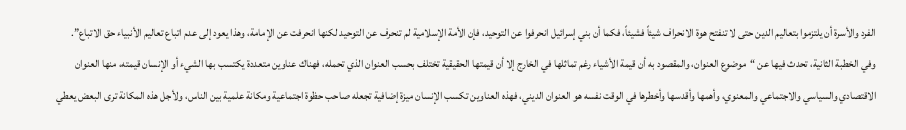الفرد والأسرة أن يلتزموا بتعاليم الدين حتى لا تنفتح هوة الانحراف شيئاً فشيئاً، فكما أن بني إسرائيل انحرفوا عن التوحيد، فإن الأمة الإسلامية لم تنحرف عن التوحيد لكنها انحرفت عن الإمامة، وهذا يعود إلى عدم اتباع تعاليم الأنبياء حق الاتباع”.
وفي الخطبة الثانية، تحدث فيها عن “موضوع العنوان، والمقصود به أن قيمة الأشياء رغم تماثلها في الخارج إلا أن قيمتها الحقيقية تختلف بحسب العنوان الذي تحمله، فهناك عناوين متعددة يكتسب بها الشيء أو الإنسان قيمته، منها العنوان الاقتصادي والسياسي والاجتماعي والمعنوي، وأهمها وأقدسها وأخطرها في الوقت نفسه هو العنوان الديني، فهذه العناوين تكسب الإنسان ميزة إضافية تجعله صاحب حظوة اجتماعية ومكانة علمية بين الناس، ولأجل هذه المكانة ترى البعض يعطي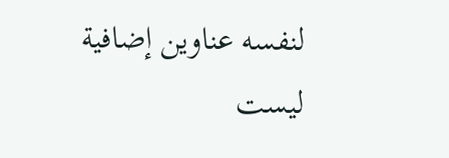لنفسه عناوين إضافية ليست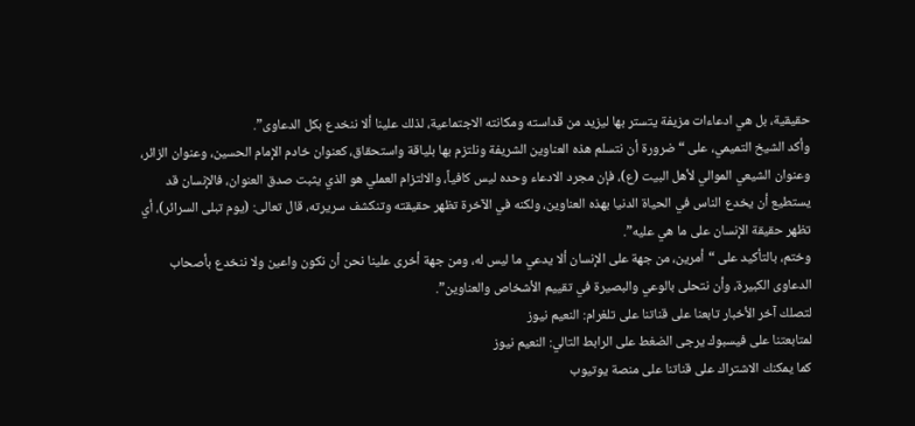حقيقية، بل هي ادعاءات مزيفة يتستر بها ليزيد من قداسته ومكانته الاجتماعية، لذلك علينا ألا ننخدع بكل الدعاوى”.
وأكد الشيخ التميمي، على “ضرورة أن نتسلم هذه العناوين الشريفة ونلتزم بها بلياقة واستحقاق، كعنوان خادم الإمام الحسين، وعنوان الزائر، وعنوان الشيعي الموالي لأهل البيت (ع)، فإن مجرد الادعاء وحده ليس كافياً، والالتزام العملي هو الذي يثبت صدق العنوان، فالإنسان قد يستطيع أن يخدع الناس في الحياة الدنيا بهذه العناوين، ولكنه في الآخرة تظهر حقيقته وتنكشف سريرته، قال تعالى: (يوم تبلى السرائر)، أي تظهر حقيقة الإنسان على ما هي عليه”.
وختم، بالتأكيد على “أمرين، من جهة على الإنسان ألا يدعي ما ليس له، ومن جهة أخرى علينا نحن أن نكون واعين ولا ننخدع بأصحاب الدعاوى الكبيرة، وأن نتحلى بالوعي والبصيرة في تقييم الأشخاص والعناوين”.
لتصلك آخر الأخبار تابعنا على قناتنا على تلغرام: النعيم نيوز
لمتابعتنا على فيسبوك يرجى الضغط على الرابط التالي: النعيم نيوز
كما يمكنك الاشتراك على قناتنا على منصة يوتيوب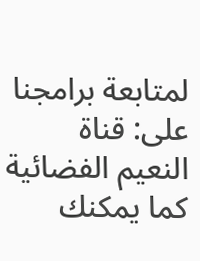لمتابعة برامجنا على: قناة النعيم الفضائية
كما يمكنك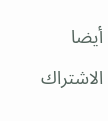أيضا الاشتراك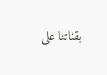بقناتنا على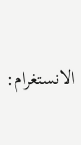الانستغرام: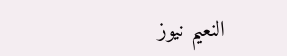النعيم نيوز